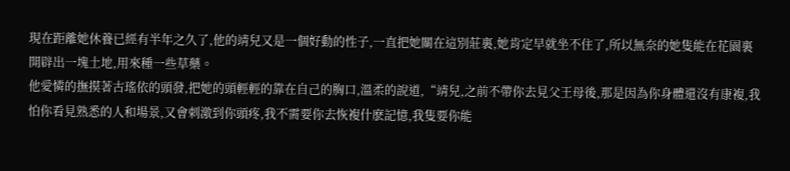現在距離她休養已經有半年之久了,他的靖兒又是一個好動的性子,一直把她關在這別莊裏,她肯定早就坐不住了,所以無奈的她隻能在花園裏開辟出一塊土地,用來種一些草藥。
他愛憐的撫摸著古瑤依的頭發,把她的頭輕輕的靠在自己的胸口,溫柔的說道,“靖兒,之前不帶你去見父王母後,那是因為你身體還沒有康複,我怕你看見熟悉的人和場景,又會刺激到你頭疼,我不需要你去恢複什麽記憶,我隻要你能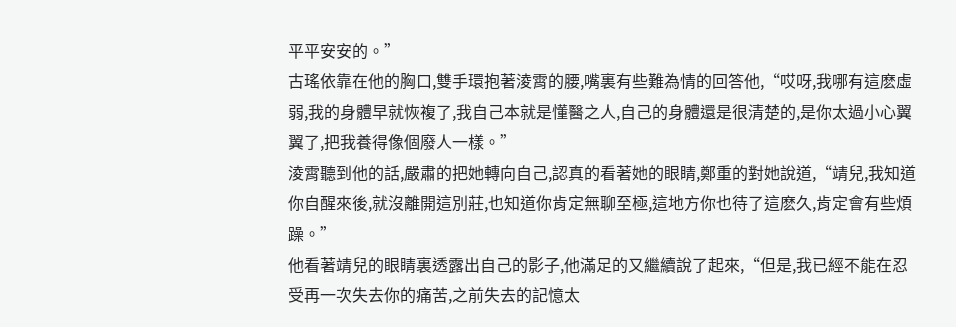平平安安的。”
古瑤依靠在他的胸口,雙手環抱著淩霄的腰,嘴裏有些難為情的回答他,“哎呀,我哪有這麽虛弱,我的身體早就恢複了,我自己本就是懂醫之人,自己的身體還是很清楚的,是你太過小心翼翼了,把我養得像個廢人一樣。”
淩霄聽到他的話,嚴肅的把她轉向自己,認真的看著她的眼睛,鄭重的對她說道,“靖兒,我知道你自醒來後,就沒離開這別莊,也知道你肯定無聊至極,這地方你也待了這麽久,肯定會有些煩躁。”
他看著靖兒的眼睛裏透露出自己的影子,他滿足的又繼續說了起來,“但是,我已經不能在忍受再一次失去你的痛苦,之前失去的記憶太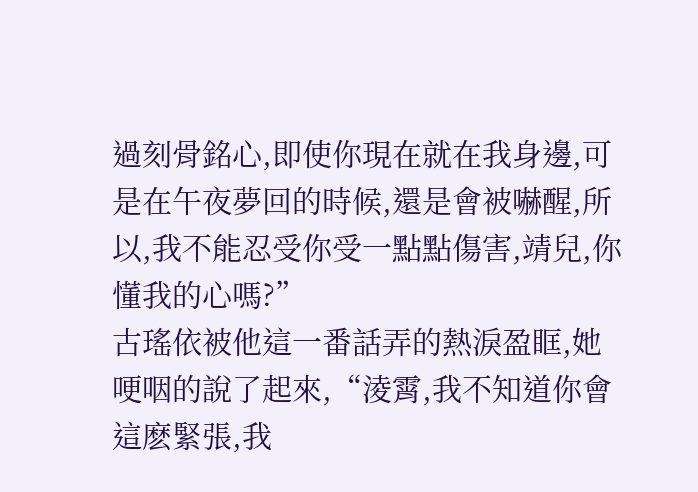過刻骨銘心,即使你現在就在我身邊,可是在午夜夢回的時候,還是會被嚇醒,所以,我不能忍受你受一點點傷害,靖兒,你懂我的心嗎?”
古瑤依被他這一番話弄的熱淚盈眶,她哽咽的說了起來,“淩霄,我不知道你會這麽緊張,我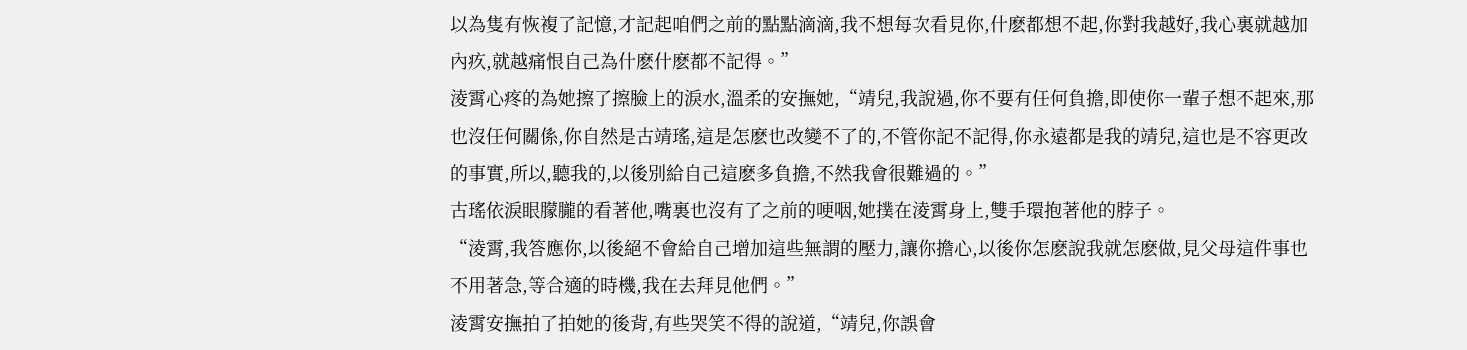以為隻有恢複了記憶,才記起咱們之前的點點滴滴,我不想每次看見你,什麽都想不起,你對我越好,我心裏就越加內疚,就越痛恨自己為什麽什麽都不記得。”
淩霄心疼的為她擦了擦臉上的淚水,溫柔的安撫她,“靖兒,我說過,你不要有任何負擔,即使你一輩子想不起來,那也沒任何關係,你自然是古靖瑤,這是怎麽也改變不了的,不管你記不記得,你永遠都是我的靖兒,這也是不容更改的事實,所以,聽我的,以後別給自己這麽多負擔,不然我會很難過的。”
古瑤依淚眼朦朧的看著他,嘴裏也沒有了之前的哽咽,她撲在淩霄身上,雙手環抱著他的脖子。
“淩霄,我答應你,以後絕不會給自己增加這些無謂的壓力,讓你擔心,以後你怎麽說我就怎麽做,見父母這件事也不用著急,等合適的時機,我在去拜見他們。”
淩霄安撫拍了拍她的後背,有些哭笑不得的說道,“靖兒,你誤會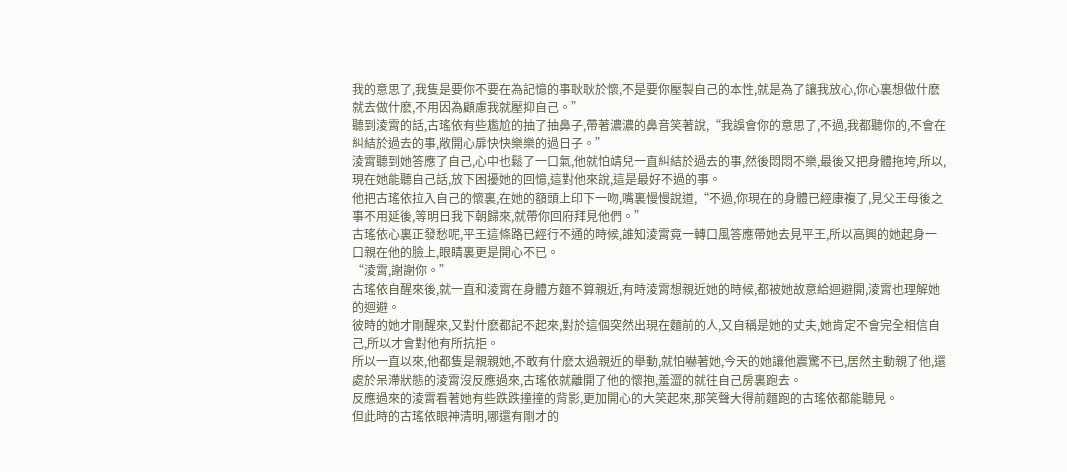我的意思了,我隻是要你不要在為記憶的事耿耿於懷,不是要你壓製自己的本性,就是為了讓我放心,你心裏想做什麽就去做什麽,不用因為顧慮我就壓抑自己。”
聽到淩霄的話,古瑤依有些尷尬的抽了抽鼻子,帶著濃濃的鼻音笑著說,“我誤會你的意思了,不過,我都聽你的,不會在糾結於過去的事,敞開心扉快快樂樂的過日子。”
淩霄聽到她答應了自己,心中也鬆了一口氣,他就怕靖兒一直糾結於過去的事,然後悶悶不樂,最後又把身體拖垮,所以,現在她能聽自己話,放下困擾她的回憶,這對他來說,這是最好不過的事。
他把古瑤依拉入自己的懷裏,在她的額頭上印下一吻,嘴裏慢慢說道,“不過,你現在的身體已經康複了,見父王母後之事不用延後,等明日我下朝歸來,就帶你回府拜見他們。”
古瑤依心裏正發愁呢,平王這條路已經行不通的時候,誰知淩霄竟一轉口風答應帶她去見平王,所以高興的她起身一口親在他的臉上,眼睛裏更是開心不已。
“淩霄,謝謝你。”
古瑤依自醒來後,就一直和淩霄在身體方麵不算親近,有時淩霄想親近她的時候,都被她故意給迴避開,淩霄也理解她的迴避。
彼時的她才剛醒來,又對什麽都記不起來,對於這個突然出現在麵前的人,又自稱是她的丈夫,她肯定不會完全相信自己,所以才會對他有所抗拒。
所以一直以來,他都隻是親親她,不敢有什麽太過親近的舉動,就怕嚇著她,今天的她讓他震驚不已,居然主動親了他,還處於呆滯狀態的淩霄沒反應過來,古瑤依就離開了他的懷抱,羞澀的就往自己房裏跑去。
反應過來的淩霄看著她有些跌跌撞撞的背影,更加開心的大笑起來,那笑聲大得前麵跑的古瑤依都能聽見。
但此時的古瑤依眼神清明,哪還有剛才的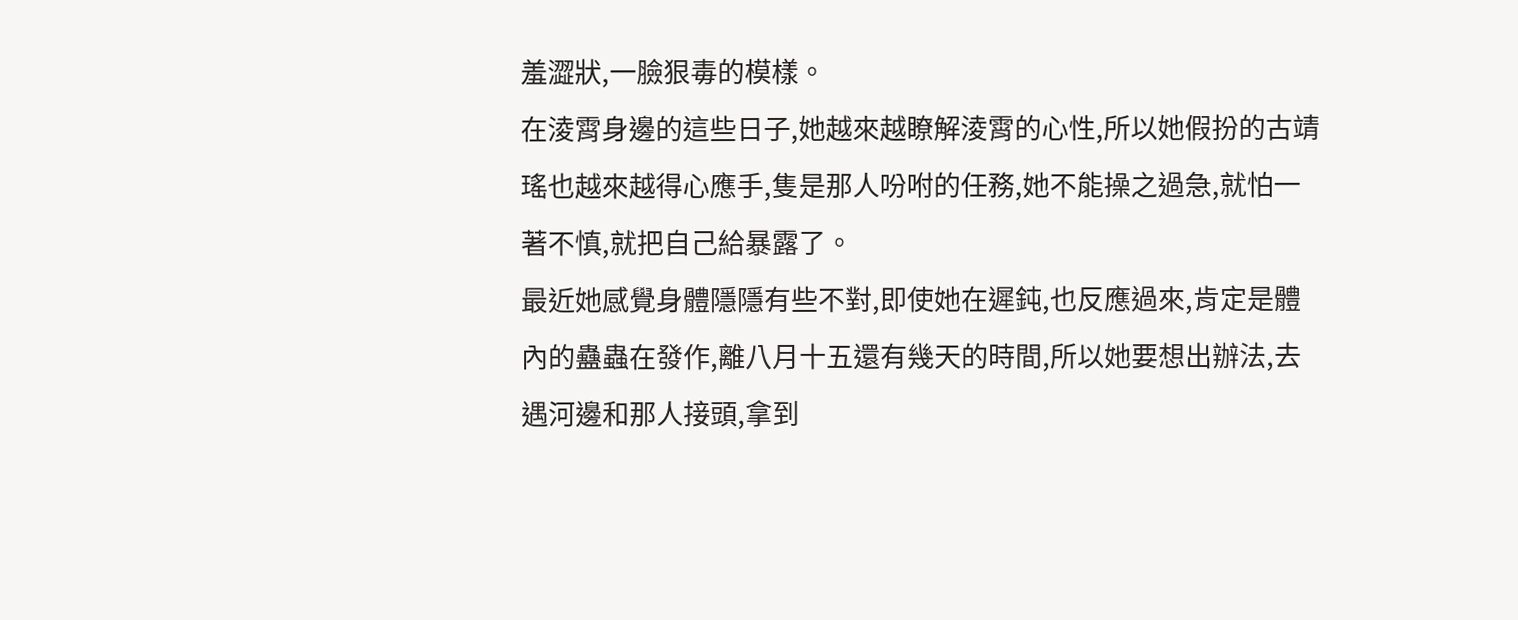羞澀狀,一臉狠毒的模樣。
在淩霄身邊的這些日子,她越來越瞭解淩霄的心性,所以她假扮的古靖瑤也越來越得心應手,隻是那人吩咐的任務,她不能操之過急,就怕一著不慎,就把自己給暴露了。
最近她感覺身體隱隱有些不對,即使她在遲鈍,也反應過來,肯定是體內的蠱蟲在發作,離八月十五還有幾天的時間,所以她要想出辦法,去遇河邊和那人接頭,拿到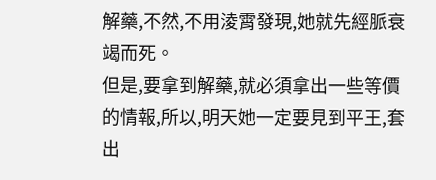解藥,不然,不用淩霄發現,她就先經脈衰竭而死。
但是,要拿到解藥,就必須拿出一些等價的情報,所以,明天她一定要見到平王,套出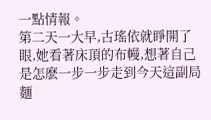一點情報。
第二天一大早,古瑤依就睜開了眼,她看著床頂的布幔,想著自己是怎麽一步一步走到今天這副局麵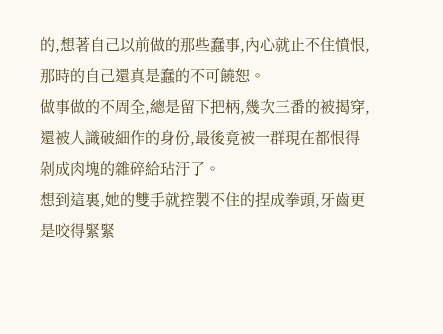的,想著自己以前做的那些蠢事,內心就止不住憤恨,那時的自己還真是蠢的不可饒恕。
做事做的不周全,總是留下把柄,幾次三番的被揭穿,還被人識破細作的身份,最後竟被一群現在都恨得剁成肉塊的雜碎給玷汙了。
想到這裏,她的雙手就控製不住的捏成拳頭,牙齒更是咬得緊緊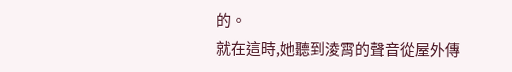的。
就在這時,她聽到淩霄的聲音從屋外傳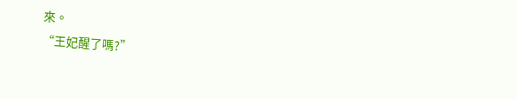來。
“王妃醒了嗎?”